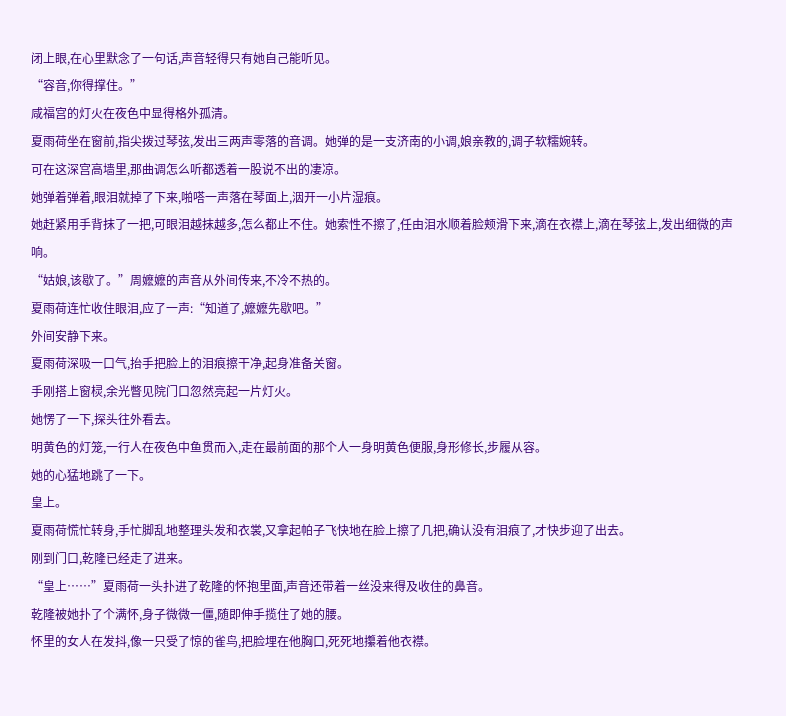闭上眼,在心里默念了一句话,声音轻得只有她自己能听见。
“容音,你得撑住。”
咸福宫的灯火在夜色中显得格外孤清。
夏雨荷坐在窗前,指尖拨过琴弦,发出三两声零落的音调。她弹的是一支济南的小调,娘亲教的,调子软糯婉转。
可在这深宫高墙里,那曲调怎么听都透着一股说不出的凄凉。
她弹着弹着,眼泪就掉了下来,啪嗒一声落在琴面上,洇开一小片湿痕。
她赶紧用手背抹了一把,可眼泪越抹越多,怎么都止不住。她索性不擦了,任由泪水顺着脸颊滑下来,滴在衣襟上,滴在琴弦上,发出细微的声响。
“姑娘,该歇了。”周嬷嬷的声音从外间传来,不冷不热的。
夏雨荷连忙收住眼泪,应了一声:“知道了,嬷嬷先歇吧。”
外间安静下来。
夏雨荷深吸一口气,抬手把脸上的泪痕擦干净,起身准备关窗。
手刚搭上窗棂,余光瞥见院门口忽然亮起一片灯火。
她愣了一下,探头往外看去。
明黄色的灯笼,一行人在夜色中鱼贯而入,走在最前面的那个人一身明黄色便服,身形修长,步履从容。
她的心猛地跳了一下。
皇上。
夏雨荷慌忙转身,手忙脚乱地整理头发和衣裳,又拿起帕子飞快地在脸上擦了几把,确认没有泪痕了,才快步迎了出去。
刚到门口,乾隆已经走了进来。
“皇上……”夏雨荷一头扑进了乾隆的怀抱里面,声音还带着一丝没来得及收住的鼻音。
乾隆被她扑了个满怀,身子微微一僵,随即伸手揽住了她的腰。
怀里的女人在发抖,像一只受了惊的雀鸟,把脸埋在他胸口,死死地攥着他衣襟。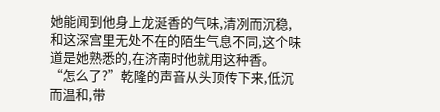她能闻到他身上龙涎香的气味,清冽而沉稳,和这深宫里无处不在的陌生气息不同,这个味道是她熟悉的,在济南时他就用这种香。
“怎么了?”乾隆的声音从头顶传下来,低沉而温和,带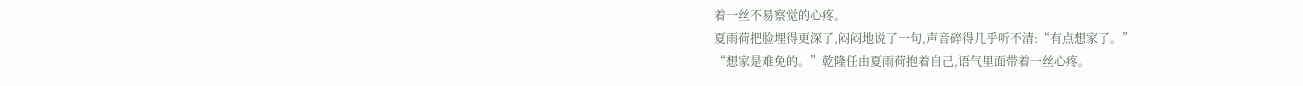着一丝不易察觉的心疼。
夏雨荷把脸埋得更深了,闷闷地说了一句,声音碎得几乎听不清:“有点想家了。”
“想家是难免的。”乾隆任由夏雨荷抱着自己,语气里面带着一丝心疼。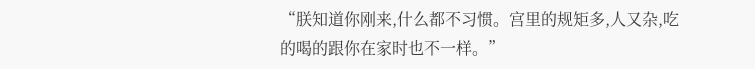“朕知道你刚来,什么都不习惯。宫里的规矩多,人又杂,吃的喝的跟你在家时也不一样。”